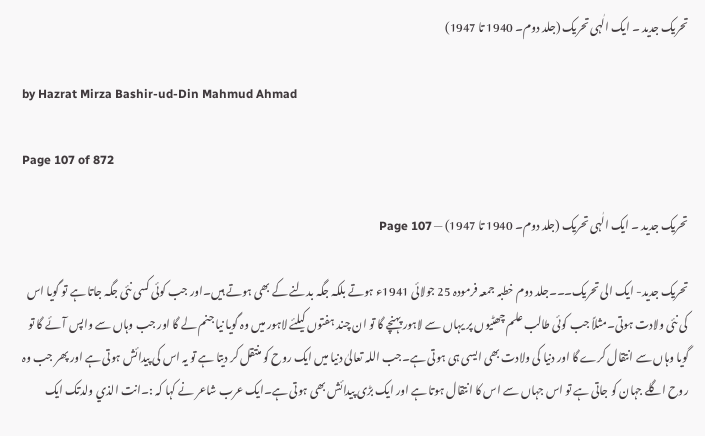تحریک جدید ۔ ایک الٰہی تحریک (جلد دوم۔ 1940 تا 1947)

by Hazrat Mirza Bashir-ud-Din Mahmud Ahmad

Page 107 of 872

تحریک جدید ۔ ایک الٰہی تحریک (جلد دوم۔ 1940 تا 1947) — Page 107

تحریک جدید- ایک الی تحریک۔۔۔جلد دوم خطبہ جمعہ فرمودہ 25 جولائی 1941ء ہوتے بلکہ جگہ بدلنے کے بھی ہوتے ہیں۔اور جب کوئی کسی نئی جگہ جاتا ہے تو گویا اس کی نئی ولادت ہوتی۔مثلاً جب کوئی طالب علم چھٹیوں پر یہاں سے لاہور پہنچے گا تو ان چند ہفتوں کیلئے لاہور میں وہ گویا نیا جنم لے گا اور جب وہاں سے واپس آئے گا تو گویا وہاں سے انتقال کرے گا اور دنیا کی ولادت بھی ایسی ہی ہوتی ہے۔جب اللہ تعالیٰ دنیا میں ایک روح کو منتقل کر دیتا ہے تو یہ اس کی پیدائش ہوتی ہے اور پھر جب وہ روح اگلے جہان کو جاتی ہے تو اس جہاں سے اس کا انتقال ہوتا ہے اور ایک بڑی پیدائش بھی ہوتی ہے۔ایک عرب شاعر نے کہا کہ :۔انت الذي ولدتک ایک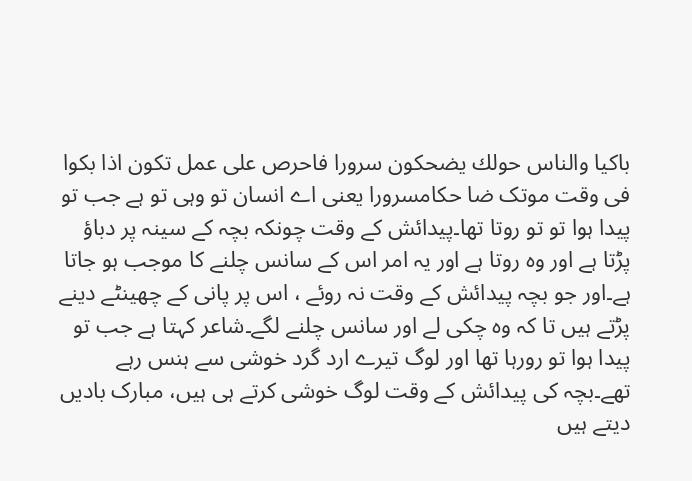باکیا والناس حولك يضحكون سرورا فاحرص على عمل تكون اذا بكوا فی وقت موتک ضا حکامسرورا یعنی اے انسان تو وہی تو ہے جب تو پیدا ہوا تو تو روتا تھا۔پیدائش کے وقت چونکہ بچہ کے سینہ پر دباؤ پڑتا ہے اور وہ روتا ہے اور یہ امر اس کے سانس چلنے کا موجب ہو جاتا ہے۔اور جو بچہ پیدائش کے وقت نہ روئے ، اس پر پانی کے چھینٹے دینے پڑتے ہیں تا کہ وہ چکی لے اور سانس چلنے لگے۔شاعر کہتا ہے جب تو پیدا ہوا تو رورہا تھا اور لوگ تیرے ارد گرد خوشی سے ہنس رہے تھے۔بچہ کی پیدائش کے وقت لوگ خوشی کرتے ہی ہیں، مبارک بادیں دیتے ہیں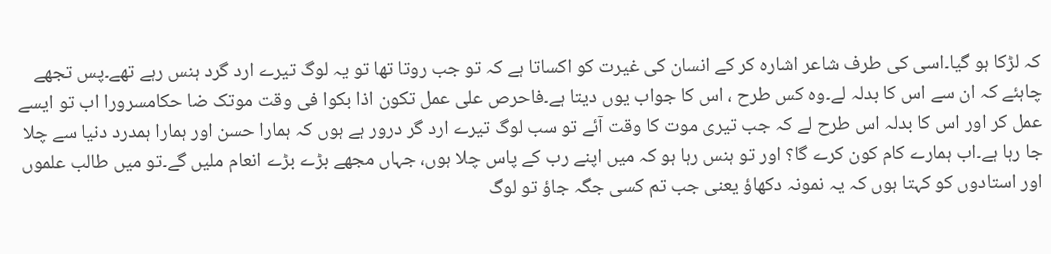کہ لڑکا ہو گیا۔اسی کی طرف شاعر اشارہ کر کے انسان کی غیرت کو اکساتا ہے کہ تو جب روتا تھا تو یہ لوگ تیرے ارد گرد ہنس رہے تھے۔پس تجھے چاہئے کہ ان سے اس کا بدلہ لے۔وہ کس طرح ، اس کا جواب یوں دیتا ہے۔فاحرص على عمل تكون اذا بكوا فی وقت موتک ضا حکامسرورا اب تو ایسے عمل کر اور اس کا بدلہ اس طرح لے کہ جب تیری موت کا وقت آئے تو سب لوگ تیرے ارد گر درور ہے ہوں کہ ہمارا حسن اور ہمارا ہمدرد دنیا سے چلا جا رہا ہے۔اب ہمارے کام کون کرے گا؟ اور تو ہنس رہا ہو کہ میں اپنے رب کے پاس چلا ہوں، جہاں مجھے بڑے بڑے انعام ملیں گے۔تو میں طالب علموں اور استادوں کو کہتا ہوں کہ یہ نمونہ دکھاؤ یعنی جب تم کسی جگہ جاؤ تو لوگ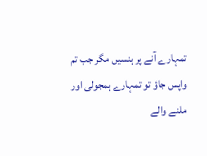تمہارے آنے پر ہنسیں مگر جب تم واپس جاؤ تو تمہارے ہمجولی اور ملنے والے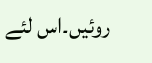روئیں۔اس لئے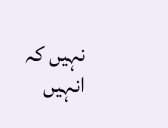نہیں کہ انہیں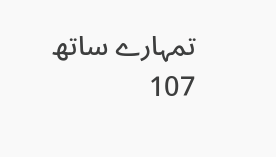تمہارے ساتھ 107